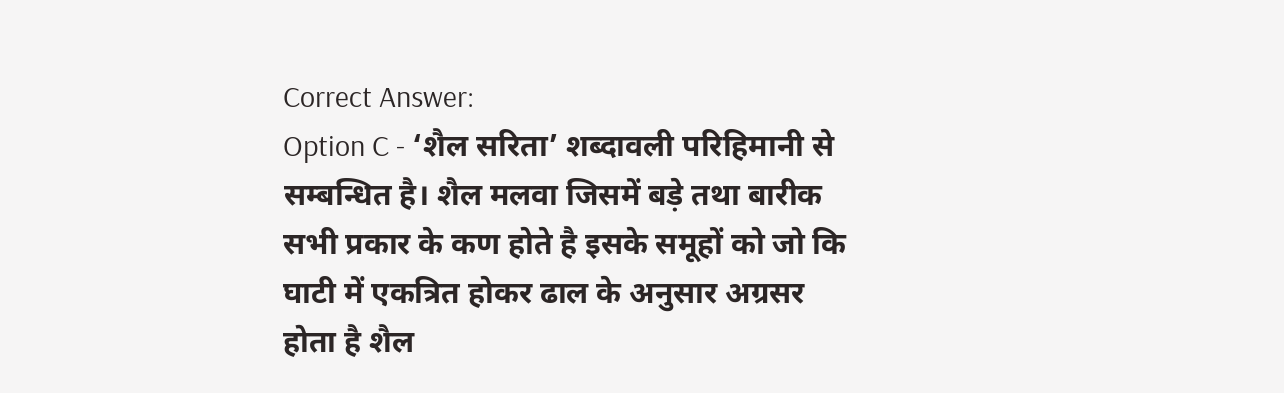Correct Answer:
Option C - ‘शैल सरिता’ शब्दावली परिहिमानी से सम्बन्धित है। शैल मलवा जिसमें बड़े तथा बारीक सभी प्रकार के कण होते है इसके समूहों को जो कि घाटी में एकत्रित होकर ढाल के अनुसार अग्रसर होता है शैल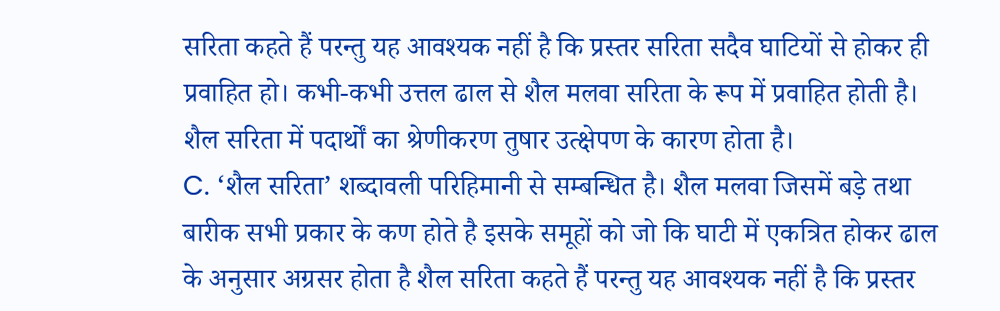सरिता कहते हैं परन्तु यह आवश्यक नहीं है कि प्रस्तर सरिता सदैव घाटियों से होकर ही प्रवाहित हो। कभी-कभी उत्तल ढाल से शैल मलवा सरिता के रूप में प्रवाहित होती है। शैल सरिता में पदार्थों का श्रेणीकरण तुषार उत्क्षेपण के कारण होता है।
C. ‘शैल सरिता’ शब्दावली परिहिमानी से सम्बन्धित है। शैल मलवा जिसमें बड़े तथा बारीक सभी प्रकार के कण होते है इसके समूहों को जो कि घाटी में एकत्रित होकर ढाल के अनुसार अग्रसर होता है शैल सरिता कहते हैं परन्तु यह आवश्यक नहीं है कि प्रस्तर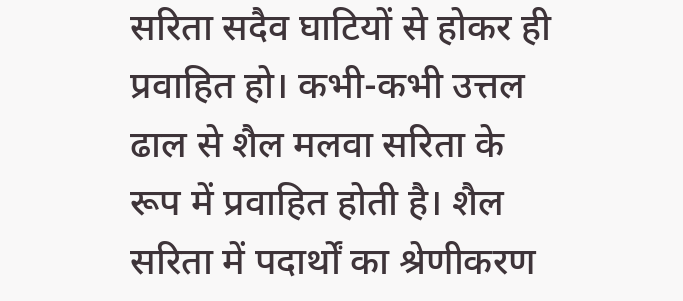सरिता सदैव घाटियों से होकर ही प्रवाहित हो। कभी-कभी उत्तल ढाल से शैल मलवा सरिता के रूप में प्रवाहित होती है। शैल सरिता में पदार्थों का श्रेणीकरण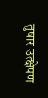तुषार उत्क्षेपण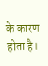के कारण होता है।